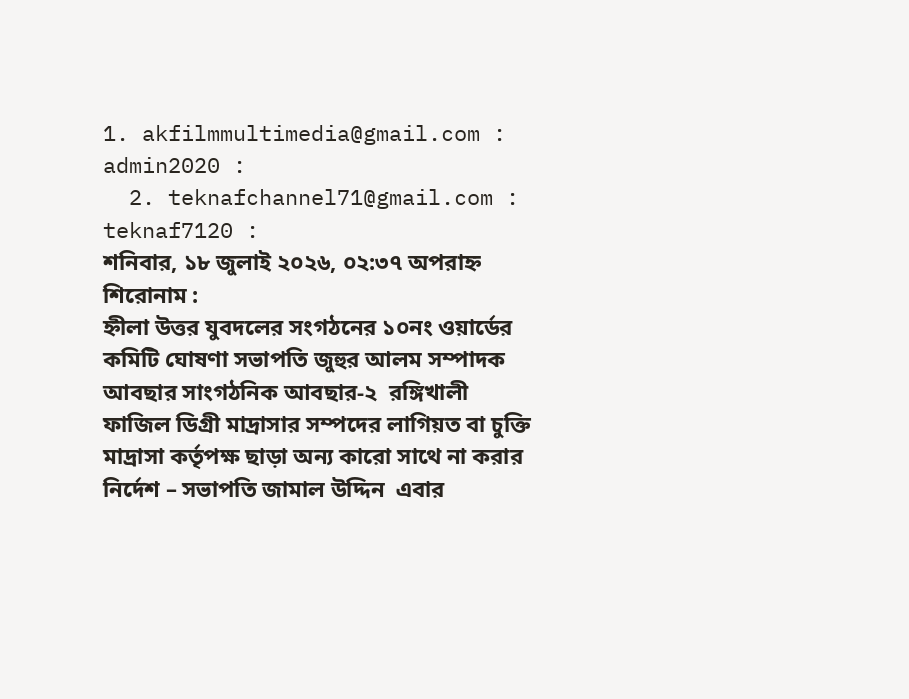1. akfilmmultimedia@gmail.com : admin2020 :
  2. teknafchannel71@gmail.com : teknaf7120 :
শনিবার, ১৮ জুলাই ২০২৬, ০২:৩৭ অপরাহ্ন
শিরোনাম :
হ্নীলা উত্তর যুবদলের সংগঠনের ১০নং ওয়ার্ডের কমিটি ঘোষণা সভাপতি জুহুর আলম সম্পাদক আবছার সাংগঠনিক আবছার-২  রঙ্গিখালী ফাজিল ডিগ্রী মাদ্রাসার সম্পদের লাগিয়ত বা চুক্তি মাদ্রাসা কর্তৃপক্ষ ছাড়া অন্য কারো সাথে না করার নির্দেশ – সভাপতি জামাল উদ্দিন  এবার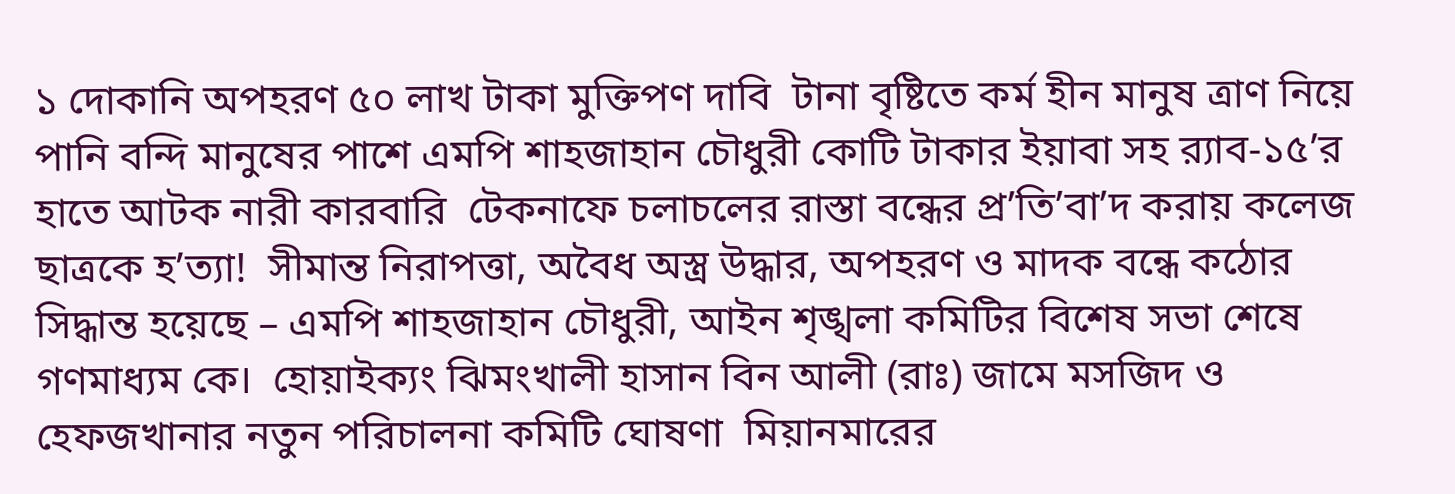১ দোকানি অপহরণ ৫০ লাখ টাকা মুক্তিপণ দাবি  টানা বৃষ্টিতে কর্ম হীন মানুষ ত্রাণ নিয়ে পানি বন্দি মানুষের পাশে এমপি শাহজাহান চৌধুরী কোটি টাকার ইয়াবা সহ র‍্যাব-১৫’র হাতে আটক নারী কারবারি  টেকনাফে চলাচলের রাস্তা বন্ধের প্র’তি’বা’দ করায় কলেজ ছাত্রকে হ’ত্যা!  সীমান্ত নিরাপত্তা, অবৈধ অস্ত্র উদ্ধার, অপহরণ ও মাদক বন্ধে কঠোর সিদ্ধান্ত হয়েছে – এমপি শাহজাহান চৌধুরী, আইন শৃঙ্খলা কমিটির বিশেষ সভা শেষে গণমাধ্যম কে।  হোয়াইক্যং ঝিমংখালী হাসান বিন আলী (রাঃ) জামে মসজিদ ও হেফজখানার নতুন পরিচালনা কমিটি ঘোষণা  মিয়ানমারের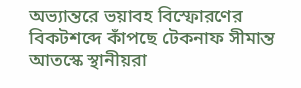অভ্যান্তরে ভয়াবহ বিস্ফোরণের বিকটশব্দে কাঁপছে টেকনাফ সীমান্ত আতস্কে স্থানীয়রা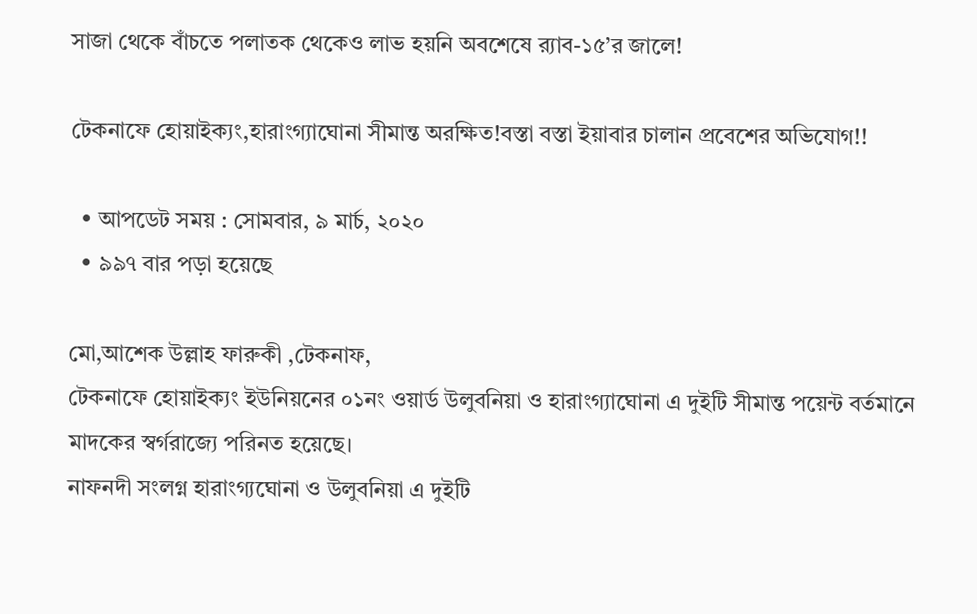সাজা থেকে বাঁচতে পলাতক থেকেও লাভ হয়নি অবশেষে র‍্যাব-১৫’র জালে!

টেকনাফে হোয়াইক্যং,হারাংগ্যাঘোনা সীমান্ত অরক্ষিত!বস্তা বস্তা ইয়াবার চালান প্রবেশের অভিযোগ!!

  • আপডেট সময় : সোমবার, ৯ মার্চ, ২০২০
  • ৯৯৭ বার পড়া হয়েছে

মো,আশেক উল্লাহ ফারুকী ,টেকনাফ,
টেকনাফে হোয়াইক্যং ইউনিয়নের ০১নং ওয়ার্ড উলুবনিয়া ও হারাংগ্যাঘোনা এ দুইটি সীমান্ত পয়েন্ট বর্তমানে মাদকের স্বর্গরাজ্যে পরিনত হয়েছে।
নাফনদী সংলগ্ন হারাংগ্যঘোনা ও উলুবনিয়া এ দুইটি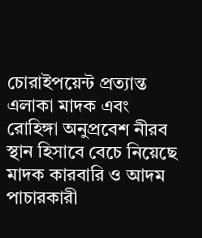চোরাইপয়েন্ট প্রত্যান্ত এলাকা মাদক এবং রোহিঙ্গা অনুপ্রবেশ নীরব স্থান হিসাবে বেচে নিয়েছে মাদক কারবারি ও আদম পাচারকারী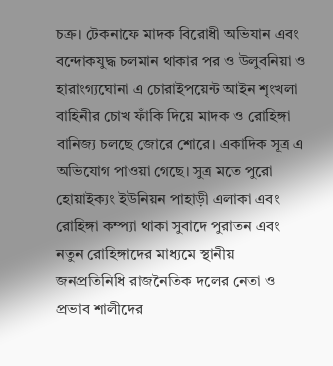চক্র। টেকনাফে মাদক বিরোধী অভিযান এবং বন্দোকযুদ্ধ চলমান থাকার পর ও উলুবনিয়া ও হারাংগ্যঘোনা এ চোরাইপয়েন্ট আইন শৃংখলা বাহিনীর চোখ ফাঁকি দিয়ে মাদক ও রোহিঙ্গা বানিজ্য চলছে জোরে শোরে। একাদিক সূত্র এ অভিযোগ পাওয়া গেছে। সুত্র মতে পুরো হোয়াইক্যং ইউনিয়ন পাহাড়ী এলাকা এবং রোহিঙ্গা কম্প্যা থাকা সুবাদে পুরাতন এবং নতুন রোহিঙ্গাদের মাধ্যমে স্থানীয় জনপ্রতিনিধি রাজনৈতিক দলের নেতা ও প্রভাব শালীদের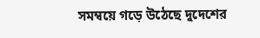সমম্বয়ে গড়ে উঠেছে দুদেশের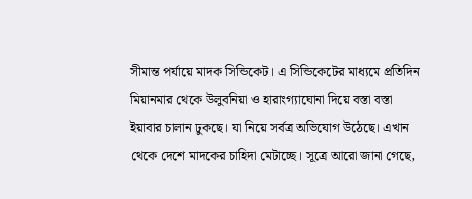সীমান্ত পর্যায়ে মাদক সিন্ডিকেট। এ সিন্ডিকেটের মাধ্যমে প্রতিদিন মিয়ানমার থেকে উলুবনিয়া ও হারাংগ্যাঘোনা দিয়ে বস্তা বস্তা ইয়াবার চালান ঢুকছে। যা নিয়ে সর্বত্র অভিযোগ উঠেছে। এখান থেকে দেশে মাদকের চাহিদা মেটাচ্ছে। সূত্রে আরো জানা গেছে,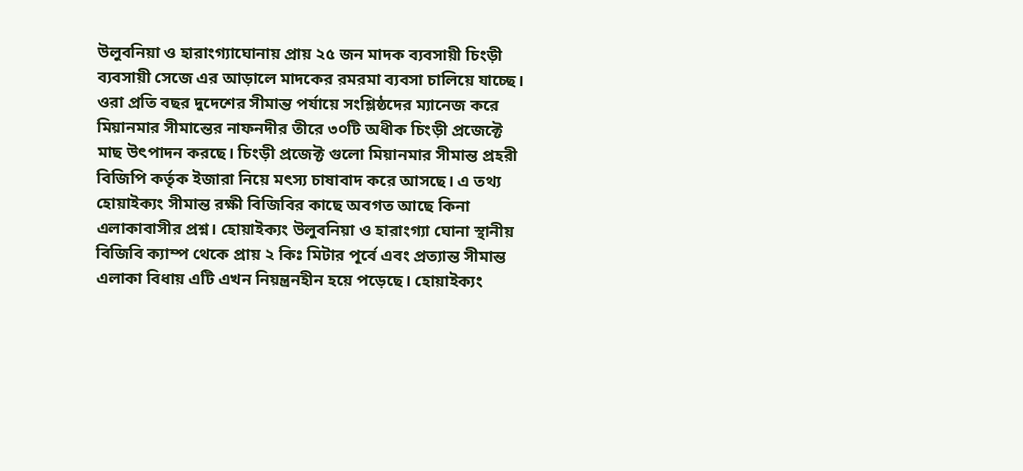উলুবনিয়া ও হারাংগ্যাঘোনায় প্রায় ২৫ জন মাদক ব্যবসায়ী চিংড়ী ব্যবসায়ী সেজে এর আড়ালে মাদকের রমরমা ব্যবসা চালিয়ে যাচ্ছে। ওরা প্রতি বছর দুদেশের সীমান্ত পর্যায়ে সংশ্লিষ্ঠদের ম্যানেজ করে মিয়ানমার সীমান্তের নাফনদীর তীরে ৩০টি অধীক চিংড়ী প্রজেক্টে মাছ উৎপাদন করছে। চিংড়ী প্রজেক্ট গুলো মিয়ানমার সীমান্ত প্রহরী বিজিপি কর্তৃক ইজারা নিয়ে মৎস্য চাষাবাদ করে আসছে। এ তথ্য হোয়াইক্যং সীমান্ত রক্ষী বিজিবির কাছে অবগত আছে কিনা এলাকাবাসীর প্রশ্ন। হোয়াইক্যং উলুবনিয়া ও হারাংগ্যা ঘোনা স্থানীয় বিজিবি ক্যাম্প থেকে প্রায় ২ কিঃ মিটার পূর্বে এবং প্রত্যান্ত সীমান্ত এলাকা বিধায় এটি এখন নিয়ন্ত্রনহীন হয়ে পড়েছে। হোয়াইক্যং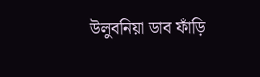উলুবনিয়া ডাব ফাঁড়ি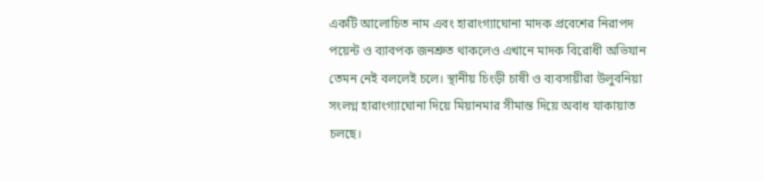একটি আলোচিত নাম এবং হারাংগ্যাঘোনা মাদক প্রবেশের নিরাপদ পয়েন্ট ও ব্যাবপক জনশ্রুত থাকলেও এখানে মাদক বিরোধী অভিযান তেমন নেই বললেই চলে। স্থানীয় চিংড়ী চাষী ও ব্যবসায়ীরা উলুবনিয়া সংলগ্ন হারাংগ্যাঘোনা দিয়ে মিয়ানমার সীমান্ত দিয়ে অবাধ যাকায়াত চলছে।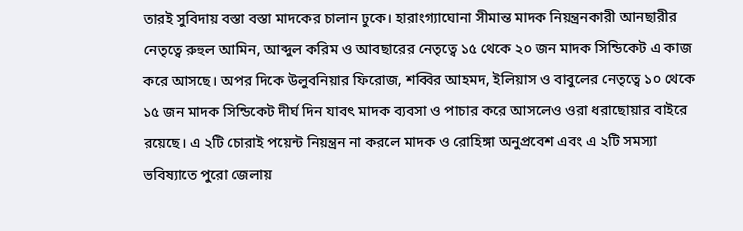তারই সুবিদায় বস্তা বস্তা মাদকের চালান ঢুকে। হারাংগ্যাঘোনা সীমান্ত মাদক নিয়ন্ত্রনকারী আনছারীর নেতৃত্বে রুহুল আমিন, আব্দুল করিম ও আবছারের নেতৃত্বে ১৫ থেকে ২০ জন মাদক সিন্ডিকেট এ কাজ করে আসছে। অপর দিকে উলুবনিয়ার ফিরোজ, শব্বির আহমদ, ইলিয়াস ও বাবুলের নেতৃত্বে ১০ থেকে ১৫ জন মাদক সিন্ডিকেট দীর্ঘ দিন যাবৎ মাদক ব্যবসা ও পাচার করে আসলেও ওরা ধরাছোয়ার বাইরে রয়েছে। এ ২টি চোরাই পয়েন্ট নিয়ন্ত্রন না করলে মাদক ও রোহিঙ্গা অনুপ্রবেশ এবং এ ২টি সমস্যা ভবিষ্যাতে পুরো জেলায়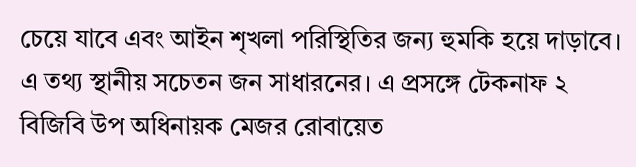চেয়ে যাবে এবং আইন শৃখলা পরিস্থিতির জন্য হুমকি হয়ে দাড়াবে। এ তথ্য স্থানীয় সচেতন জন সাধারনের। এ প্রসঙ্গে টেকনাফ ২ বিজিবি উপ অধিনায়ক মেজর রোবায়েত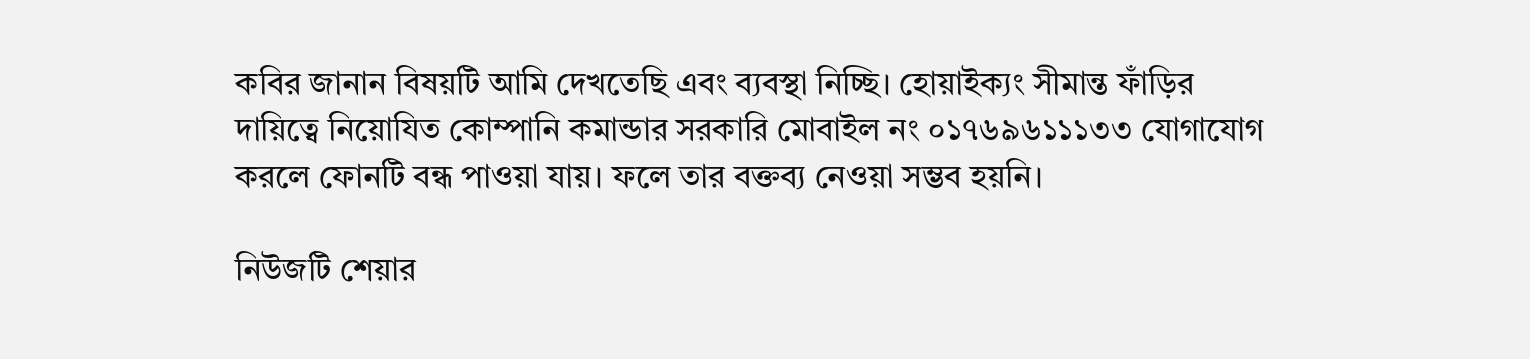কবির জানান বিষয়টি আমি দেখতেছি এবং ব্যবস্থা নিচ্ছি। হোয়াইক্যং সীমান্ত ফাঁড়ির দায়িত্বে নিয়োযিত কোম্পানি কমান্ডার সরকারি মোবাইল নং ০১৭৬৯৬১১১৩৩ যোগাযোগ করলে ফোনটি বন্ধ পাওয়া যায়। ফলে তার বক্তব্য নেওয়া সম্ভব হয়নি।

নিউজটি শেয়ার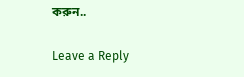করুন..

Leave a Reply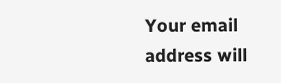Your email address will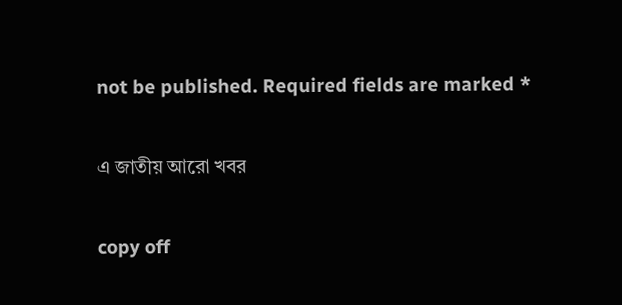not be published. Required fields are marked *

এ জাতীয় আরো খবর

copy off